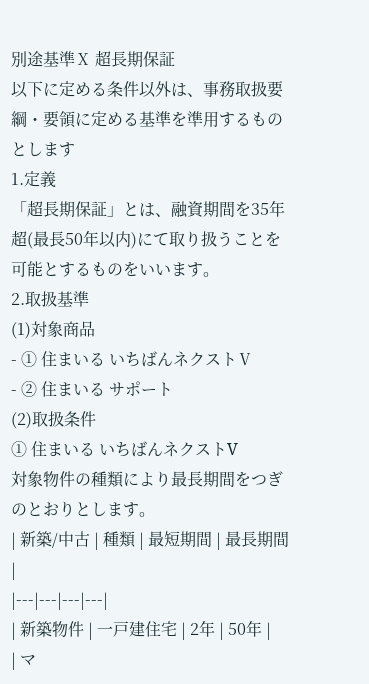別途基準Ⅹ 超長期保証
以下に定める条件以外は、事務取扱要綱・要領に定める基準を準用するものとします
1.定義
「超長期保証」とは、融資期間を35年超(最長50年以内)にて取り扱うことを可能とするものをいいます。
2.取扱基準
(1)対象商品
- ① 住まいる いちばんネクストⅤ
- ② 住まいる サポート
(2)取扱条件
① 住まいる いちばんネクストV
対象物件の種類により最長期間をつぎのとおりとします。
| 新築/中古 | 種類 | 最短期間 | 最長期間 |
|---|---|---|---|
| 新築物件 | 一戸建住宅 | 2年 | 50年 |
| マ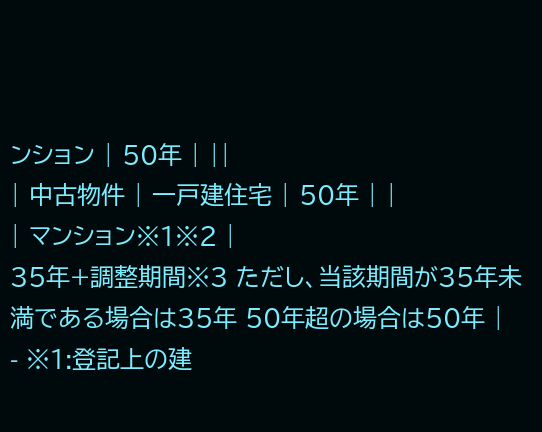ンション | 50年 | ||
| 中古物件 | 一戸建住宅 | 50年 | |
| マンション※1※2 |
35年+調整期間※3 ただし、当該期間が35年未満である場合は35年 50年超の場合は50年 |
- ※1:登記上の建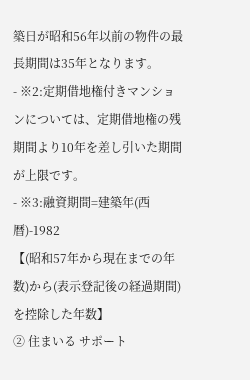築日が昭和56年以前の物件の最長期間は35年となります。
- ※2:定期借地権付きマンションについては、定期借地権の残期間より10年を差し引いた期間が上限です。
- ※3:融資期間=建築年(西暦)-1982
【(昭和57年から現在までの年数)から(表示登記後の経過期間)を控除した年数】
② 住まいる サポート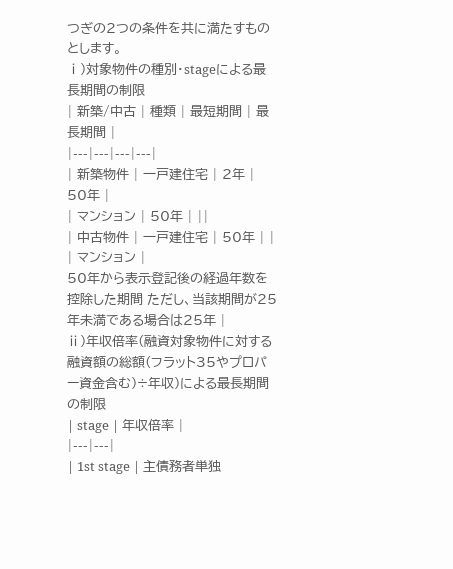つぎの2つの条件を共に満たすものとします。
ⅰ)対象物件の種別・stageによる最長期間の制限
| 新築/中古 | 種類 | 最短期間 | 最長期間 |
|---|---|---|---|
| 新築物件 | 一戸建住宅 | 2年 | 50年 |
| マンション | 50年 | ||
| 中古物件 | 一戸建住宅 | 50年 | |
| マンション |
50年から表示登記後の経過年数を控除した期間 ただし、当該期間が25年未満である場合は25年 |
ⅱ)年収倍率(融資対象物件に対する融資額の総額(フラット35やプロパー資金含む)÷年収)による最長期間の制限
| stage | 年収倍率 |
|---|---|
| 1st stage | 主債務者単独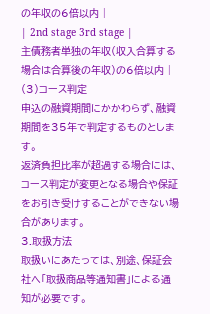の年収の6倍以内 |
| 2nd stage 3rd stage |
主債務者単独の年収(収入合算する場合は合算後の年収)の6倍以内 |
(3)コース判定
申込の融資期間にかかわらず、融資期間を35年で判定するものとします。
返済負担比率が超過する場合には、コース判定が変更となる場合や保証をお引き受けすることができない場合があります。
3.取扱方法
取扱いにあたっては、別途、保証会社へ「取扱商品等通知書」による通知が必要です。